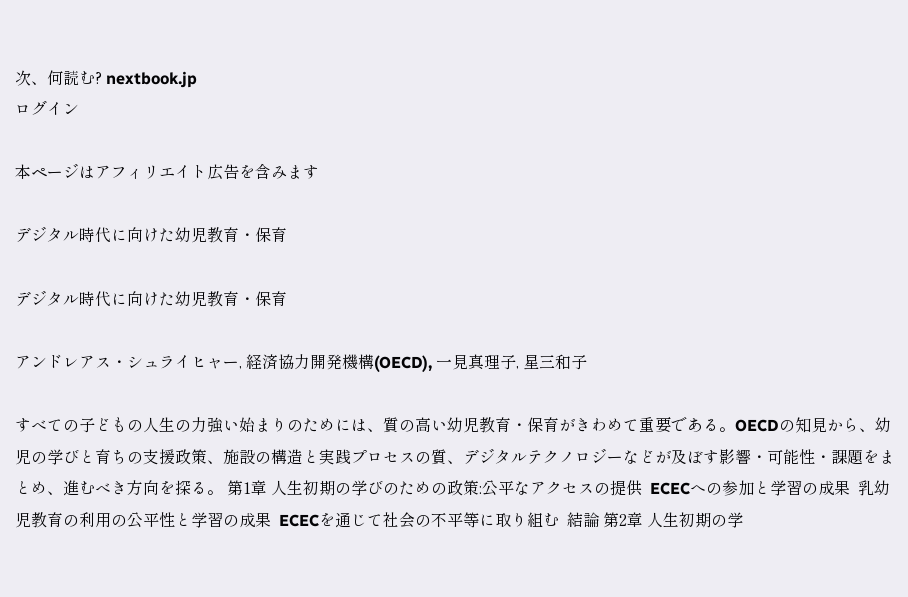次、何読む? nextbook.jp
ログイン

本ページはアフィリエイト広告を含みます

デジタル時代に向けた幼児教育・保育

デジタル時代に向けた幼児教育・保育

アンドレアス・シュライヒャー, 経済協力開発機構(OECD), 一見真理子, 星三和子

すべての子どもの人生の力強い始まりのためには、質の高い幼児教育・保育がきわめて重要である。OECDの知見から、幼児の学びと育ちの支援政策、施設の構造と実践プロセスの質、デジタルテクノロジーなどが及ぼす影響・可能性・課題をまとめ、進むべき方向を探る。 第1章 人生初期の学びのための政策:公平なアクセスの提供  ECECへの参加と学習の成果  乳幼児教育の利用の公平性と学習の成果  ECECを通じて社会の不平等に取り組む  結論 第2章 人生初期の学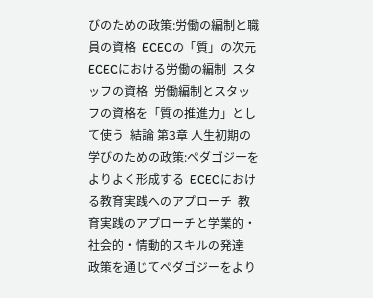びのための政策:労働の編制と職員の資格  ECECの「質」の次元  ECECにおける労働の編制  スタッフの資格  労働編制とスタッフの資格を「質の推進力」として使う  結論 第3章 人生初期の学びのための政策:ペダゴジーをよりよく形成する  ECECにおける教育実践へのアプローチ  教育実践のアプローチと学業的・社会的・情動的スキルの発達  政策を通じてペダゴジーをより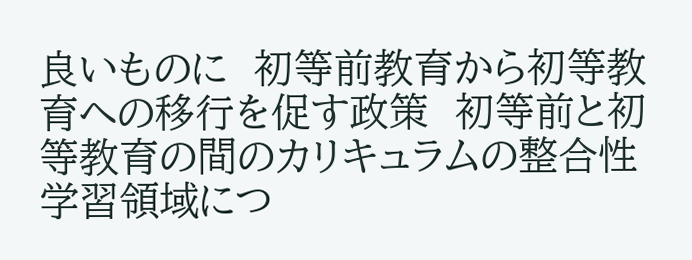良いものに  初等前教育から初等教育への移行を促す政策  初等前と初等教育の間のカリキュラムの整合性  学習領域につ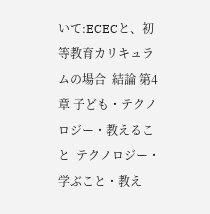いて:ECECと、初等教育カリキュラムの場合  結論 第4章 子ども・テクノロジー・教えること  テクノロジー・学ぶこと・教え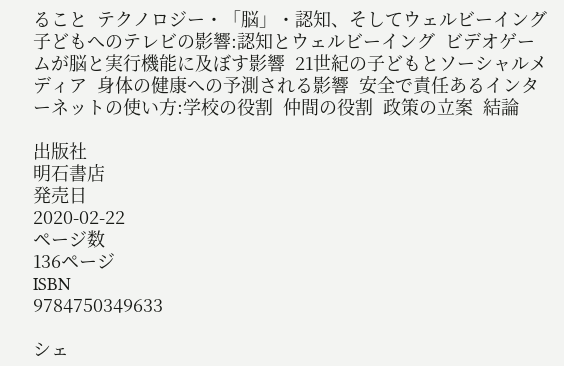ること  テクノロジー・「脳」・認知、そしてウェルビーイング  子どもへのテレビの影響:認知とウェルビーイング  ビデオゲームが脳と実行機能に及ぼす影響  21世紀の子どもとソーシャルメディア  身体の健康への予測される影響  安全で責任あるインターネットの使い方:学校の役割  仲間の役割  政策の立案  結論

出版社
明石書店
発売日
2020-02-22
ページ数
136ページ
ISBN
9784750349633

シェ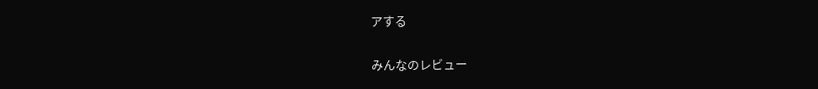アする

みんなのレビュー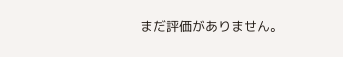まだ評価がありません。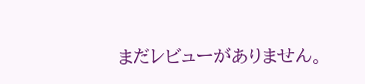まだレビューがありません。